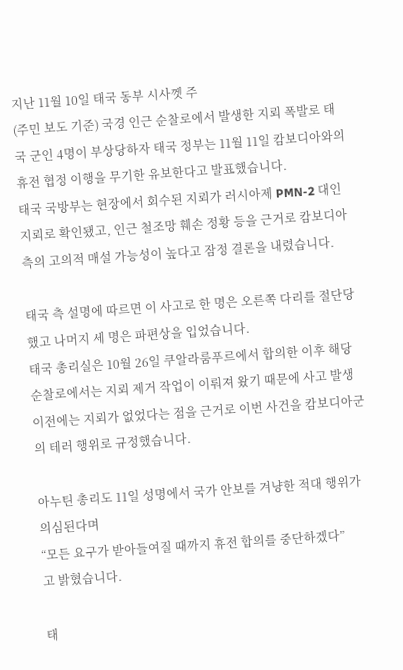지난 11월 10일 태국 동부 시사껫 주
(주민 보도 기준) 국경 인근 순찰로에서 발생한 지뢰 폭발로 태국 군인 4명이 부상당하자 태국 정부는 11월 11일 캄보디아와의 휴전 협정 이행을 무기한 유보한다고 발표했습니다.
태국 국방부는 현장에서 회수된 지뢰가 러시아제 PMN-2 대인지뢰로 확인됐고, 인근 철조망 훼손 정황 등을 근거로 캄보디아 측의 고의적 매설 가능성이 높다고 잠정 결론을 내렸습니다.

태국 측 설명에 따르면 이 사고로 한 명은 오른쪽 다리를 절단당했고 나머지 세 명은 파편상을 입었습니다.
태국 총리실은 10월 26일 쿠알라룸푸르에서 합의한 이후 해당 순찰로에서는 지뢰 제거 작업이 이뤄져 왔기 때문에 사고 발생 이전에는 지뢰가 없었다는 점을 근거로 이번 사건을 캄보디아군의 테러 행위로 규정했습니다.

아누틴 총리도 11일 성명에서 국가 안보를 겨냥한 적대 행위가 의심된다며
“모든 요구가 받아들여질 때까지 휴전 합의를 중단하겠다”
고 밝혔습니다.

태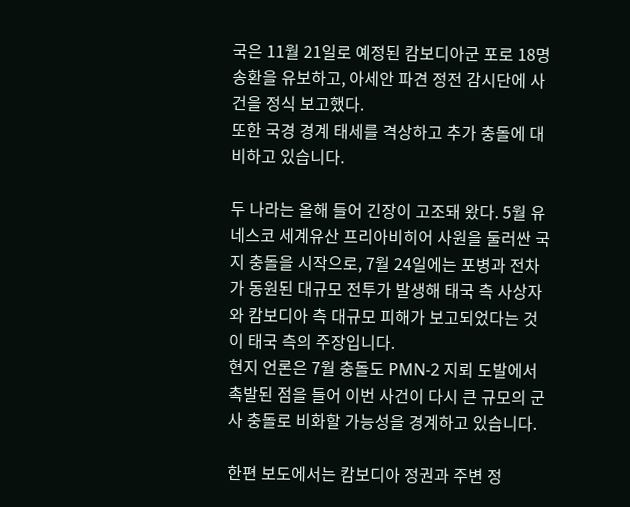국은 11월 21일로 예정된 캄보디아군 포로 18명 송환을 유보하고, 아세안 파견 정전 감시단에 사건을 정식 보고했다.
또한 국경 경계 태세를 격상하고 추가 충돌에 대비하고 있습니다.

두 나라는 올해 들어 긴장이 고조돼 왔다. 5월 유네스코 세계유산 프리아비히어 사원을 둘러싼 국지 충돌을 시작으로, 7월 24일에는 포병과 전차가 동원된 대규모 전투가 발생해 태국 측 사상자와 캄보디아 측 대규모 피해가 보고되었다는 것이 태국 측의 주장입니다.
현지 언론은 7월 충돌도 PMN-2 지뢰 도발에서 촉발된 점을 들어 이번 사건이 다시 큰 규모의 군사 충돌로 비화할 가능성을 경계하고 있습니다.

한편 보도에서는 캄보디아 정권과 주변 정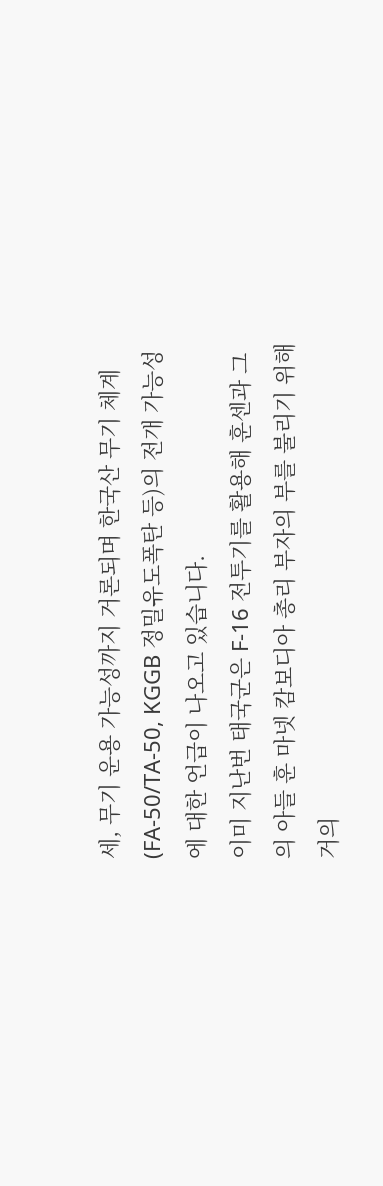세, 무기 운용 가능성까지 거론되며 한국산 무기 체계(FA-50/TA-50, KGGB 정밀유도폭탄 등)의 전개 가능성에 대한 언급이 나오고 있습니다.
이미 지난번 태국군은 F-16 전투기를 활용해 훈센과 그의 아들 훈 마넷 캄보디아 총리 부자의 부를 불리기 위해 거의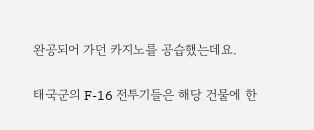완공되어 가던 카지노를 공습했는데요.

태국군의 F-16 전투기들은 해당 건물에 한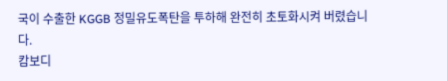국이 수출한 KGGB 정밀유도폭탄을 투하해 완전히 초토화시켜 버렸습니다.
캄보디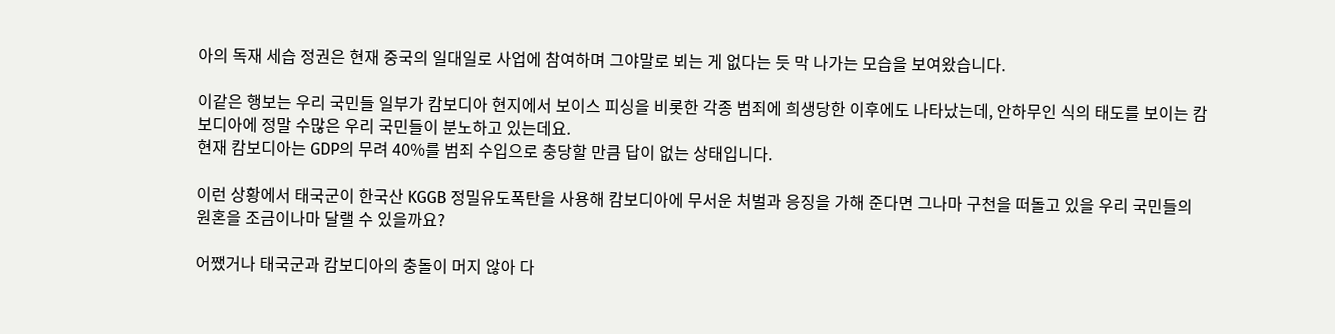아의 독재 세습 정권은 현재 중국의 일대일로 사업에 참여하며 그야말로 뵈는 게 없다는 듯 막 나가는 모습을 보여왔습니다.

이같은 행보는 우리 국민들 일부가 캄보디아 현지에서 보이스 피싱을 비롯한 각종 범죄에 희생당한 이후에도 나타났는데, 안하무인 식의 태도를 보이는 캄보디아에 정말 수많은 우리 국민들이 분노하고 있는데요.
현재 캄보디아는 GDP의 무려 40%를 범죄 수입으로 충당할 만큼 답이 없는 상태입니다.

이런 상황에서 태국군이 한국산 KGGB 정밀유도폭탄을 사용해 캄보디아에 무서운 처벌과 응징을 가해 준다면 그나마 구천을 떠돌고 있을 우리 국민들의 원혼을 조금이나마 달랠 수 있을까요?

어쨌거나 태국군과 캄보디아의 충돌이 머지 않아 다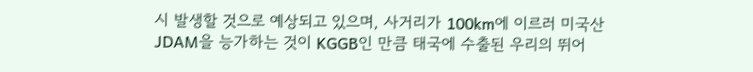시 발생할 것으로 예상되고 있으며, 사거리가 100km에 이르러 미국산 JDAM을 능가하는 것이 KGGB인 만큼 태국에 수출된 우리의 뛰어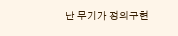난 무기가 정의구현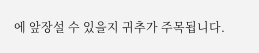에 앞장설 수 있을지 귀추가 주목됩니다.